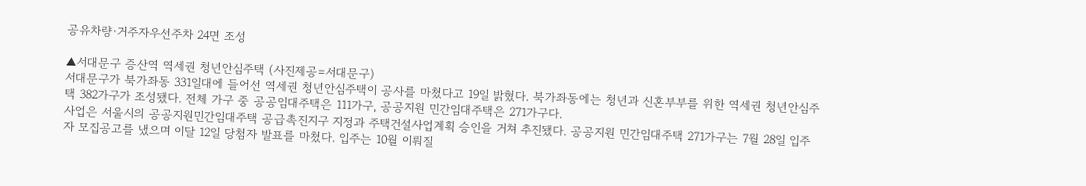공유차량·거주자우선주차 24면 조성

▲서대문구 증산역 역세권 청년안심주택 (사진제공=서대문구)
서대문구가 북가좌동 331일대에 들어선 역세권 청년안심주택이 공사를 마쳤다고 19일 밝혔다. 북가좌동에는 청년과 신혼부부를 위한 역세권 청년안심주택 382가구가 조성됐다. 전체 가구 중 공공임대주택은 111가구, 공공지원 민간임대주택은 271가구다.
사업은 서울시의 공공지원민간임대주택 공급촉진지구 지정과 주택건설사업계획 승인을 거쳐 추진됐다. 공공지원 민간임대주택 271가구는 7월 28일 입주자 모집공고를 냈으며 이달 12일 당첨자 발표를 마쳤다. 입주는 10월 이뤄질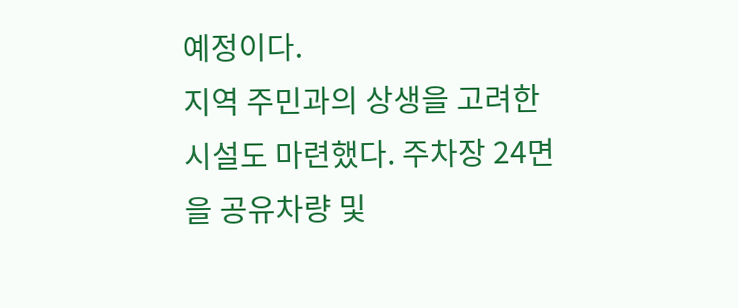예정이다.
지역 주민과의 상생을 고려한 시설도 마련했다. 주차장 24면을 공유차량 및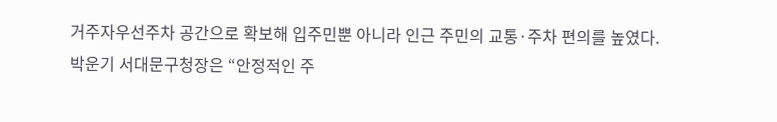거주자우선주차 공간으로 확보해 입주민뿐 아니라 인근 주민의 교통·주차 편의를 높였다.
박운기 서대문구청장은 “안정적인 주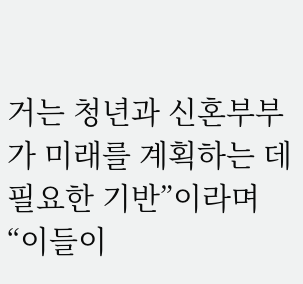거는 청년과 신혼부부가 미래를 계획하는 데 필요한 기반”이라며 “이들이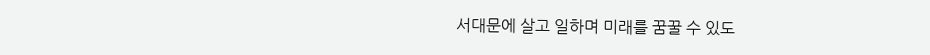서대문에 살고 일하며 미래를 꿈꿀 수 있도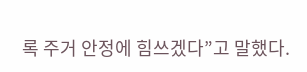록 주거 안정에 힘쓰겠다”고 말했다.